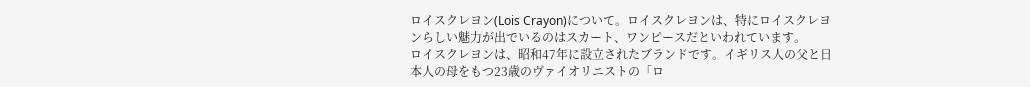ロイスクレヨン(Lois Crayon)について。ロイスクレヨンは、特にロイスクレヨンらしい魅力が出でいるのはスカート、ワンピースだといわれています。
ロイスクレヨンは、昭和47年に設立されたブランドです。イギリス人の父と日本人の母をもつ23歳のヴァイオリニストの「ロ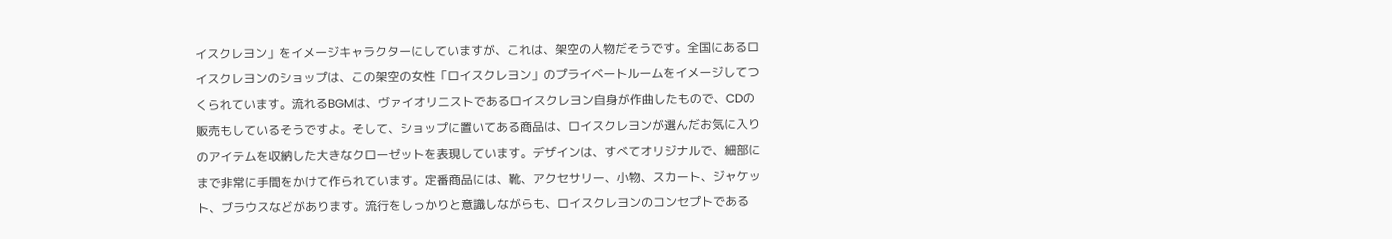イスクレヨン」をイメージキャラクターにしていますが、これは、架空の人物だそうです。全国にあるロイスクレヨンのショップは、この架空の女性「ロイスクレヨン」のプライベートルームをイメージしてつくられています。流れるBGMは、ヴァイオリニストであるロイスクレヨン自身が作曲したもので、CDの販売もしているそうですよ。そして、ショップに置いてある商品は、ロイスクレヨンが選んだお気に入りのアイテムを収納した大きなクローゼットを表現しています。デザインは、すべてオリジナルで、細部にまで非常に手間をかけて作られています。定番商品には、靴、アクセサリー、小物、スカート、ジャケット、ブラウスなどがあります。流行をしっかりと意識しながらも、ロイスクレヨンのコンセプトである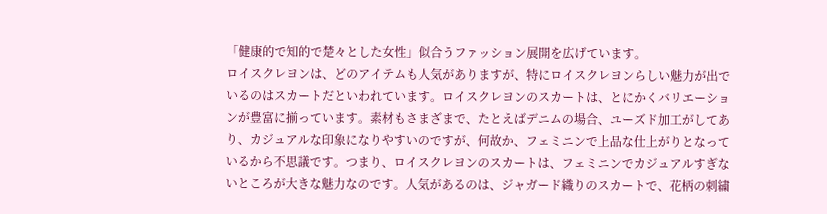「健康的で知的で楚々とした女性」似合うファッション展開を広げています。
ロイスクレヨンは、どのアイテムも人気がありますが、特にロイスクレヨンらしい魅力が出でいるのはスカートだといわれています。ロイスクレヨンのスカートは、とにかくバリエーションが豊富に揃っています。素材もさまざまで、たとえばデニムの場合、ユーズド加工がしてあり、カジュアルな印象になりやすいのですが、何故か、フェミニンで上品な仕上がりとなっているから不思議です。つまり、ロイスクレヨンのスカートは、フェミニンでカジュアルすぎないところが大きな魅力なのです。人気があるのは、ジャガード織りのスカートで、花柄の刺繍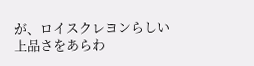が、ロイスクレヨンらしい上品さをあらわ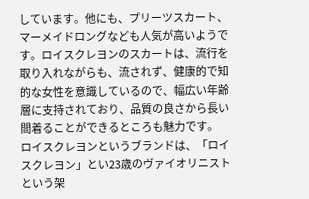しています。他にも、プリーツスカート、マーメイドロングなども人気が高いようです。ロイスクレヨンのスカートは、流行を取り入れながらも、流されず、健康的で知的な女性を意識しているので、幅広い年齢層に支持されており、品質の良さから長い間着ることができるところも魅力です。
ロイスクレヨンというブランドは、「ロイスクレヨン」とい23歳のヴァイオリニストという架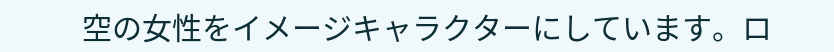空の女性をイメージキャラクターにしています。ロ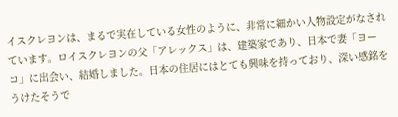イスクレヨンは、まるで実在している女性のように、非常に細かい人物設定がなされています。ロイスクレヨンの父「アレックス」は、建築家であり、日本で妻「ヨーコ」に出会い、結婚しました。日本の住居にはとても興味を持っており、深い感銘をうけたそうで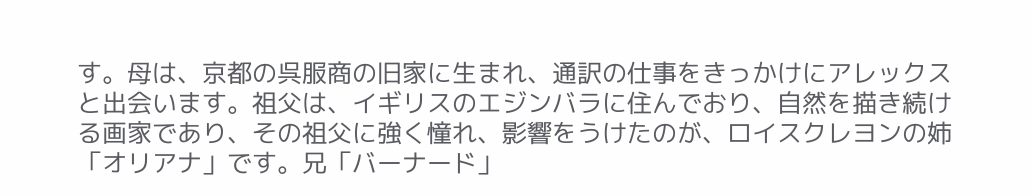す。母は、京都の呉服商の旧家に生まれ、通訳の仕事をきっかけにアレックスと出会います。祖父は、イギリスのエジンバラに住んでおり、自然を描き続ける画家であり、その祖父に強く憧れ、影響をうけたのが、ロイスクレヨンの姉「オリアナ」です。兄「バーナード」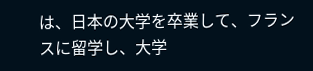は、日本の大学を卒業して、フランスに留学し、大学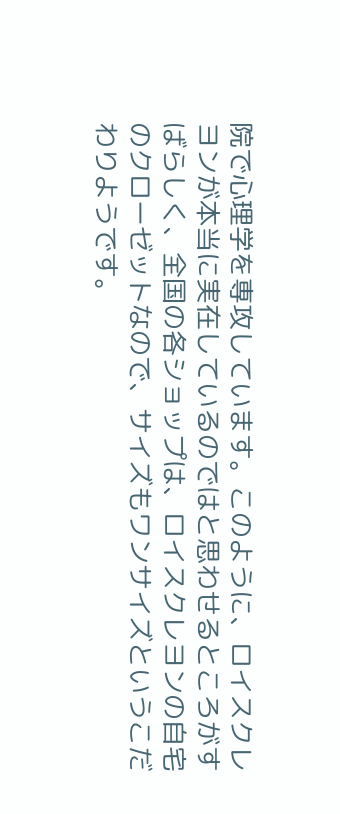院で心理学を専攻しています。このように、ロイスクレヨンが本当に実在しているのではと思わせるところがすばらしく、全国の各ショップは、ロイスクレヨンの自宅のクローゼットなので、サイズもワンサイズというこだわりようです。